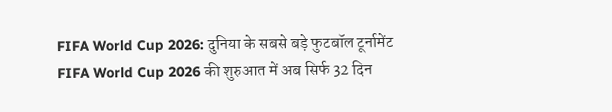FIFA World Cup 2026: दुनिया के सबसे बड़े फुटबॉल टूर्नामेंट FIFA World Cup 2026 की शुरुआत में अब सिर्फ 32 दिन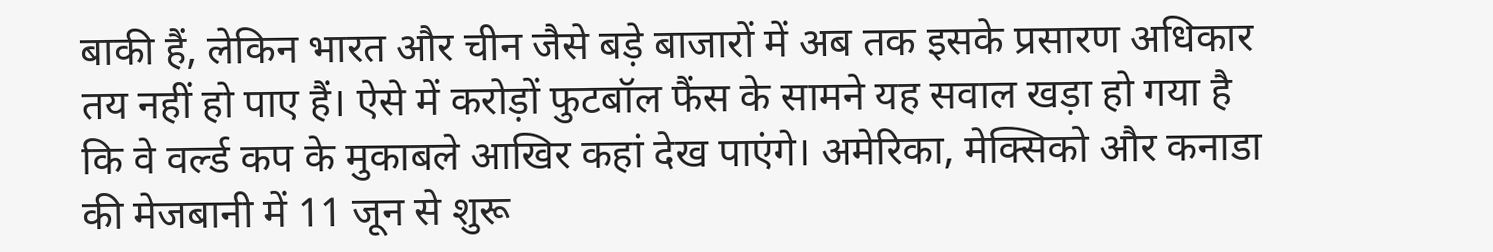बाकी हैं, लेकिन भारत और चीन जैसे बड़े बाजारों में अब तक इसके प्रसारण अधिकार तय नहीं हो पाए हैं। ऐसे में करोड़ों फुटबॉल फैंस के सामने यह सवाल खड़ा हो गया है कि वे वर्ल्ड कप के मुकाबले आखिर कहां देख पाएंगे। अमेरिका, मेक्सिको और कनाडा की मेजबानी में 11 जून से शुरू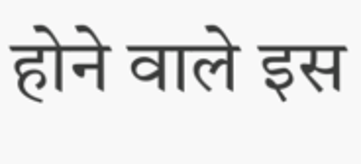होने वाले इस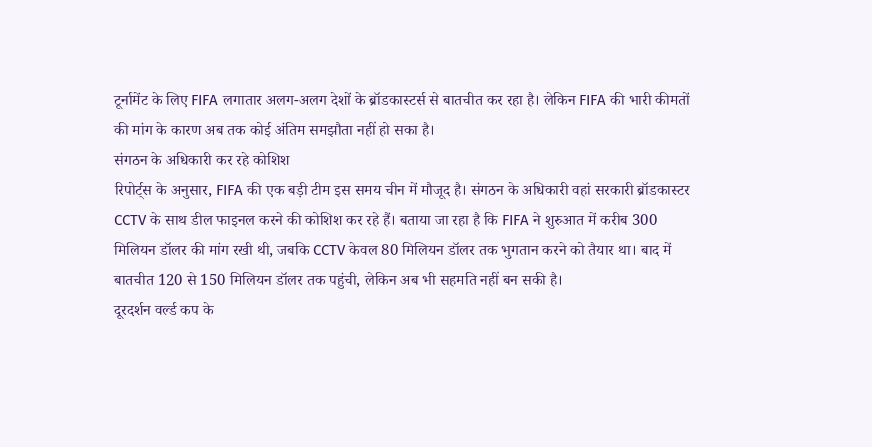टूर्नामेंट के लिए FIFA लगातार अलग-अलग देशों के ब्रॉडकास्टर्स से बातचीत कर रहा है। लेकिन FIFA की भारी कीमतों की मांग के कारण अब तक कोई अंतिम समझौता नहीं हो सका है।
संगठन के अधिकारी कर रहे कोशिश
रिपोर्ट्स के अनुसार, FIFA की एक बड़ी टीम इस समय चीन में मौजूद है। संगठन के अधिकारी वहां सरकारी ब्रॉडकास्टर CCTV के साथ डील फाइनल करने की कोशिश कर रहे हैं। बताया जा रहा है कि FIFA ने शुरुआत में करीब 300 मिलियन डॉलर की मांग रखी थी, जबकि CCTV केवल 80 मिलियन डॉलर तक भुगतान करने को तैयार था। बाद में बातचीत 120 से 150 मिलियन डॉलर तक पहुंची, लेकिन अब भी सहमति नहीं बन सकी है।
दूरदर्शन वर्ल्ड कप के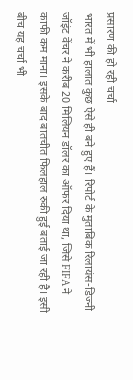प्रसारण की हो रही चर्चा
भारत में भी हालात कुछ ऐसे ही बने हुए हैं। रिपोर्ट के मुताबिक रिलायंस-डिज्नी जॉइंट वेंचर ने करीब 20 मिलियन डॉलर का ऑफर दिया था, जिसे FIFA ने काफी कम माना। इसके बाद बातचीत फिलहाल रुकी हुई बताई जा रही है। इसी बीच यह चर्चा भी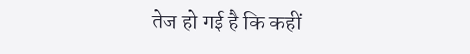तेज हो गई है कि कहीं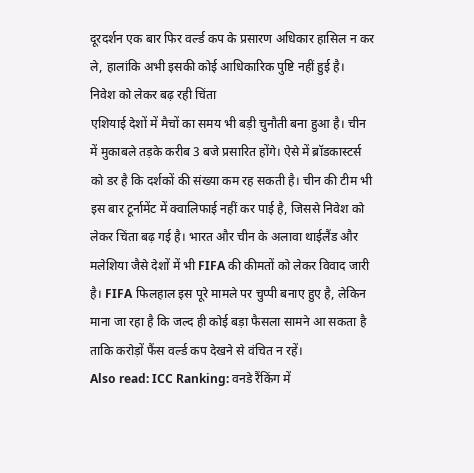दूरदर्शन एक बार फिर वर्ल्ड कप के प्रसारण अधिकार हासिल न कर ले, हालांकि अभी इसकी कोई आधिकारिक पुष्टि नहीं हुई है।
निवेश को लेकर बढ़ रही चिंता
एशियाई देशों में मैचों का समय भी बड़ी चुनौती बना हुआ है। चीन में मुकाबले तड़के करीब 3 बजे प्रसारित होंगे। ऐसे में ब्रॉडकास्टर्स को डर है कि दर्शकों की संख्या कम रह सकती है। चीन की टीम भी इस बार टूर्नामेंट में क्वालिफाई नहीं कर पाई है, जिससे निवेश को लेकर चिंता बढ़ गई है। भारत और चीन के अलावा थाईलैंड और मलेशिया जैसे देशों में भी FIFA की कीमतों को लेकर विवाद जारी है। FIFA फिलहाल इस पूरे मामले पर चुप्पी बनाए हुए है, लेकिन माना जा रहा है कि जल्द ही कोई बड़ा फैसला सामने आ सकता है ताकि करोड़ों फैंस वर्ल्ड कप देखने से वंचित न रहें।
Also read: ICC Ranking: वनडे रैंकिंग में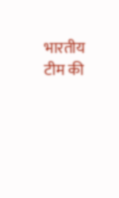भारतीय टीम की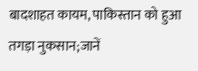बादशाहत कायम, पाकिस्तान को हुआ तगड़ा नुकसान;जानें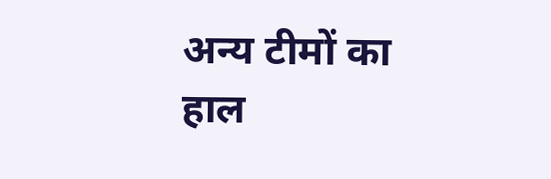अन्य टीमों का हाल